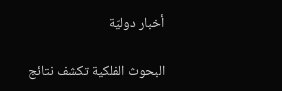أخبار دوليّة

البحوث الفلكية تكشف نتائج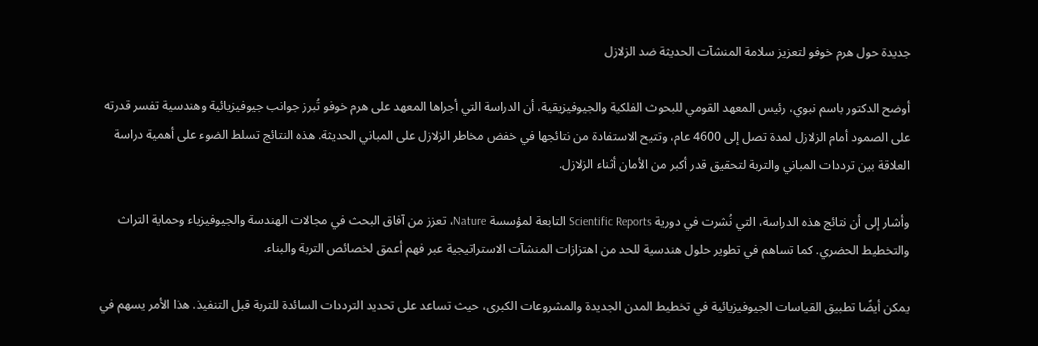جديدة حول هرم خوفو لتعزيز سلامة المنشآت الحديثة ضد الزلازل

أوضح الدكتور باسم نبوي، رئيس المعهد القومي للبحوث الفلكية والجيوفيزيقية، أن الدراسة التي أجراها المعهد على هرم خوفو تُبرز جوانب جيوفيزيائية وهندسية تفسر قدرته على الصمود أمام الزلازل لمدة تصل إلى 4600 عام، وتتيح الاستفادة من نتائجها في خفض مخاطر الزلازل على المباني الحديثة. هذه النتائج تسلط الضوء على أهمية دراسة العلاقة بين ترددات المباني والتربة لتحقيق قدر أكبر من الأمان أثناء الزلازل.

وأشار إلى أن نتائج هذه الدراسة، التي نُشرت في دورية Scientific Reports التابعة لمؤسسة Nature، تعزز من آفاق البحث في مجالات الهندسة والجيوفيزياء وحماية التراث والتخطيط الحضري. كما تساهم في تطوير حلول هندسية للحد من اهتزازات المنشآت الاستراتيجية عبر فهم أعمق لخصائص التربة والبناء.

يمكن أيضًا تطبيق القياسات الجيوفيزيائية في تخطيط المدن الجديدة والمشروعات الكبرى، حيث تساعد على تحديد الترددات السائدة للتربة قبل التنفيذ. هذا الأمر يسهم في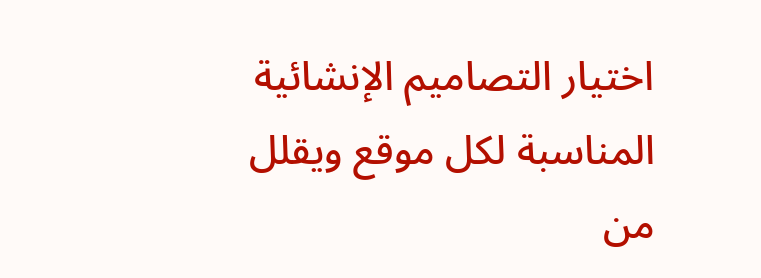اختيار التصاميم الإنشائية المناسبة لكل موقع ويقلل من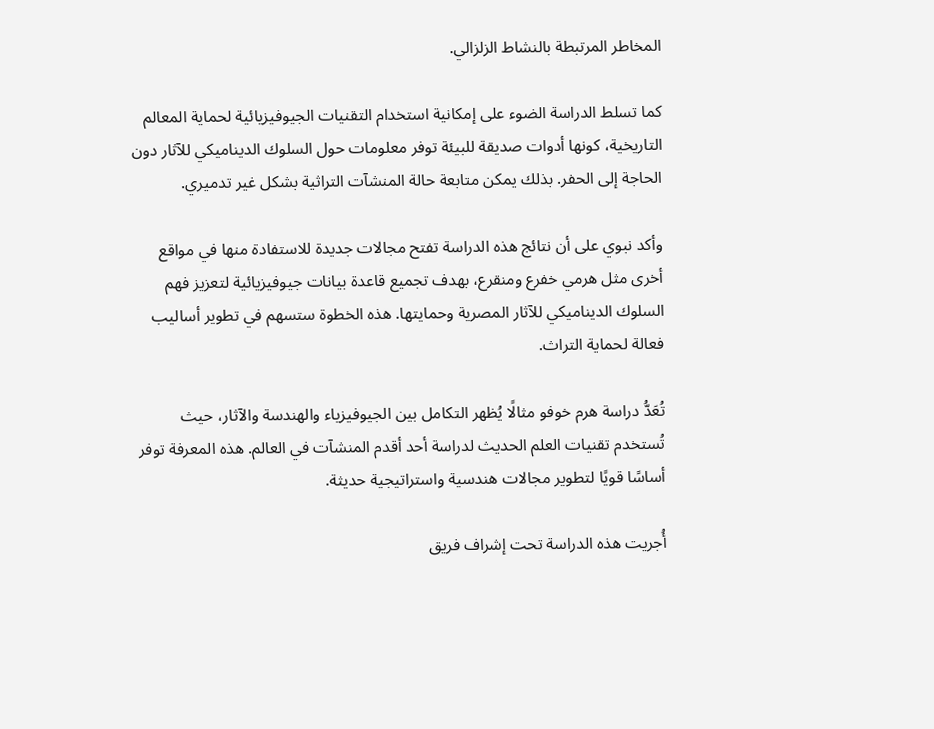المخاطر المرتبطة بالنشاط الزلزالي.

كما تسلط الدراسة الضوء على إمكانية استخدام التقنيات الجيوفيزيائية لحماية المعالم التاريخية، كونها أدوات صديقة للبيئة توفر معلومات حول السلوك الديناميكي للآثار دون الحاجة إلى الحفر. بذلك يمكن متابعة حالة المنشآت التراثية بشكل غير تدميري.

وأكد نبوي على أن نتائج هذه الدراسة تفتح مجالات جديدة للاستفادة منها في مواقع أخرى مثل هرمي خفرع ومنقرع، بهدف تجميع قاعدة بيانات جيوفيزيائية لتعزيز فهم السلوك الديناميكي للآثار المصرية وحمايتها. هذه الخطوة ستسهم في تطوير أساليب فعالة لحماية التراث.

تُعَدُّ دراسة هرم خوفو مثالًا يُظهر التكامل بين الجيوفيزياء والهندسة والآثار، حيث تُستخدم تقنيات العلم الحديث لدراسة أحد أقدم المنشآت في العالم. هذه المعرفة توفر أساسًا قويًا لتطوير مجالات هندسية واستراتيجية حديثة.

أُجريت هذه الدراسة تحت إشراف فريق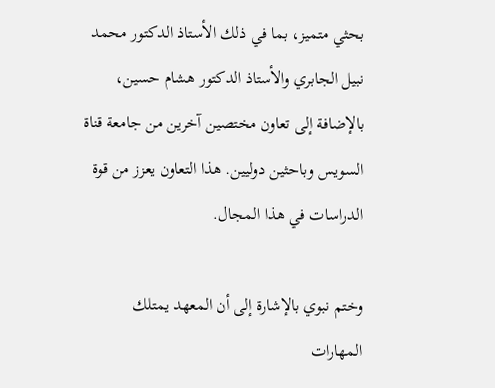بحثي متميز، بما في ذلك الأستاذ الدكتور محمد نبيل الجابري والأستاذ الدكتور هشام حسين، بالإضافة إلى تعاون مختصين آخرين من جامعة قناة السويس وباحثين دوليين. هذا التعاون يعزز من قوة الدراسات في هذا المجال.

وختم نبوي بالإشارة إلى أن المعهد يمتلك المهارات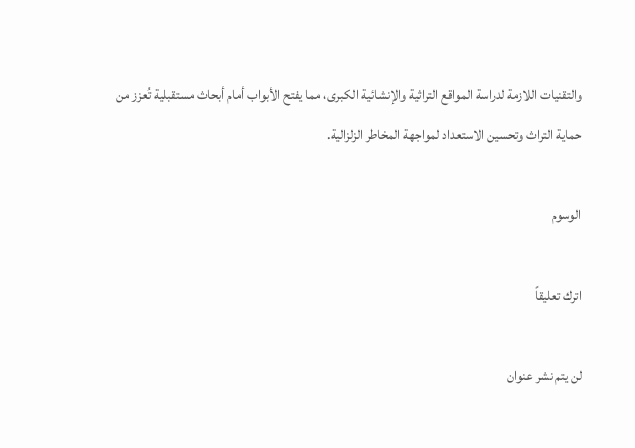والتقنيات اللازمة لدراسة المواقع التراثية والإنشائية الكبرى، مما يفتح الأبواب أمام أبحاث مستقبلية تُعزز من حماية التراث وتحسين الاستعداد لمواجهة المخاطر الزلزالية.

الوسوم

اترك تعليقاً

لن يتم نشر عنوان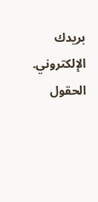بريدك الإلكتروني. الحقول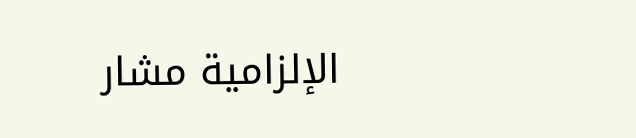الإلزامية مشار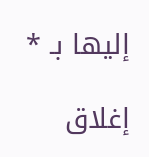إليها بـ *

إغلاق